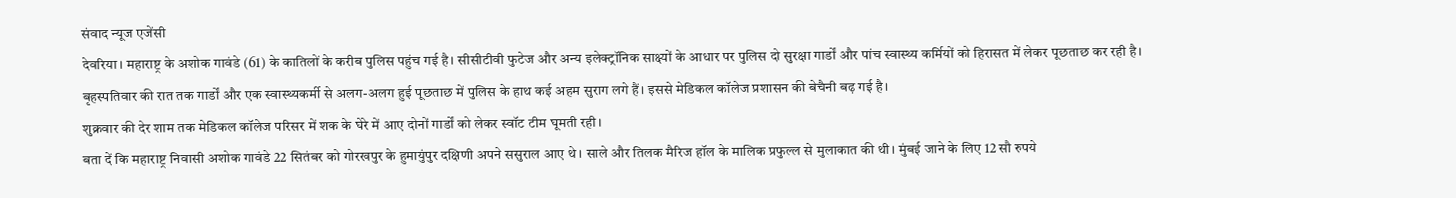संवाद न्यूज एजेंसी
देवरिया। महाराष्ट्र के अशोक गावंडे (61) के कातिलों के करीब पुलिस पहुंच गई है। सीसीटीवी फुटेज और अन्य इलेक्ट्रॉनिक साक्ष्यों के आधार पर पुलिस दो सुरक्षा गार्डों और पांच स्वास्थ्य कर्मियों को हिरासत में लेकर पूछताछ कर रही है।
बृहस्पतिवार की रात तक गार्डों और एक स्वास्थ्यकर्मी से अलग-अलग हुई पूछताछ में पुलिस के हाथ कई अहम सुराग लगे हैं। इससे मेडिकल कॉलेज प्रशासन की बेचैनी बढ़ गई है।
शुक्रवार की देर शाम तक मेडिकल कॉलेज परिसर में शक के घेरे में आए दोनों गार्डों को लेकर स्वॉट टीम घूमती रही।
बता दें कि महाराष्ट्र निवासी अशोक गावंडे 22 सितंबर को गोरखपुर के हुमायुंपुर दक्षिणी अपने ससुराल आए थे। साले और तिलक मैरिज हॉल के मालिक प्रफुल्ल से मुलाकात की थी। मुंबई जाने के लिए 12 सौ रुपये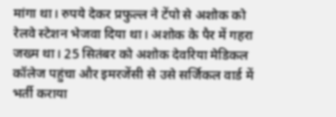मांगा था। रुपये देकर प्रफुल्ल ने टेंपो से अशोक को रेलवे स्टेशन भेजवा दिया था। अशोक के पैर में गहरा जख्म था। 25 सितंबर को अशोक देवरिया मेडिकल कॉलेज पहुंचा और इमरजेंसी से उसे सर्जिकल वार्ड में भर्ती कराया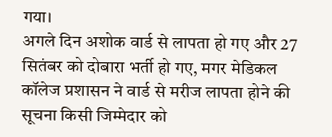गया।
अगले दिन अशोक वार्ड से लापता हो गए और 27 सितंबर को दोबारा भर्ती हो गए, मगर मेडिकल कॉलेज प्रशासन ने वार्ड से मरीज लापता होने की सूचना किसी जिम्मेदार को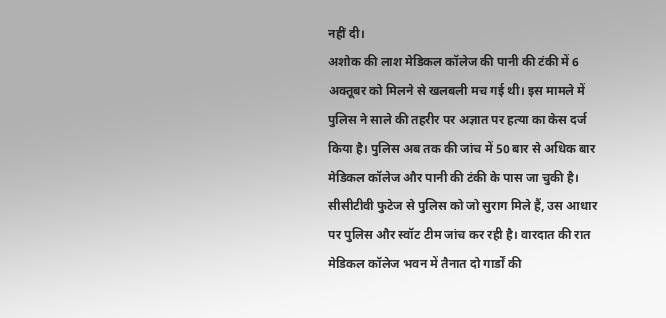नहीं दी।
अशोक की लाश मेडिकल कॉलेज की पानी की टंकी में 6 अक्तूबर को मिलने से खलबली मच गई थी। इस मामले में पुलिस ने साले की तहरीर पर अज्ञात पर हत्या का केस दर्ज किया है। पुलिस अब तक की जांच में 50 बार से अधिक बार मेडिकल कॉलेज और पानी की टंकी के पास जा चुकी है।
सीसीटीवी फुटेज से पुलिस को जो सुराग मिले हैं, उस आधार पर पुलिस और स्वॉट टीम जांच कर रही है। वारदात की रात मेडिकल कॉलेज भवन में तैनात दो गार्डों की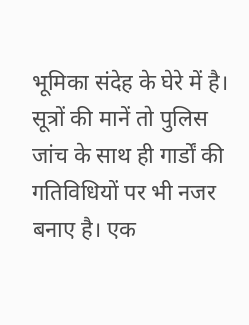भूमिका संदेह के घेरे में है।
सूत्रों की मानें तो पुलिस जांच के साथ ही गार्डों की गतिविधियों पर भी नजर बनाए है। एक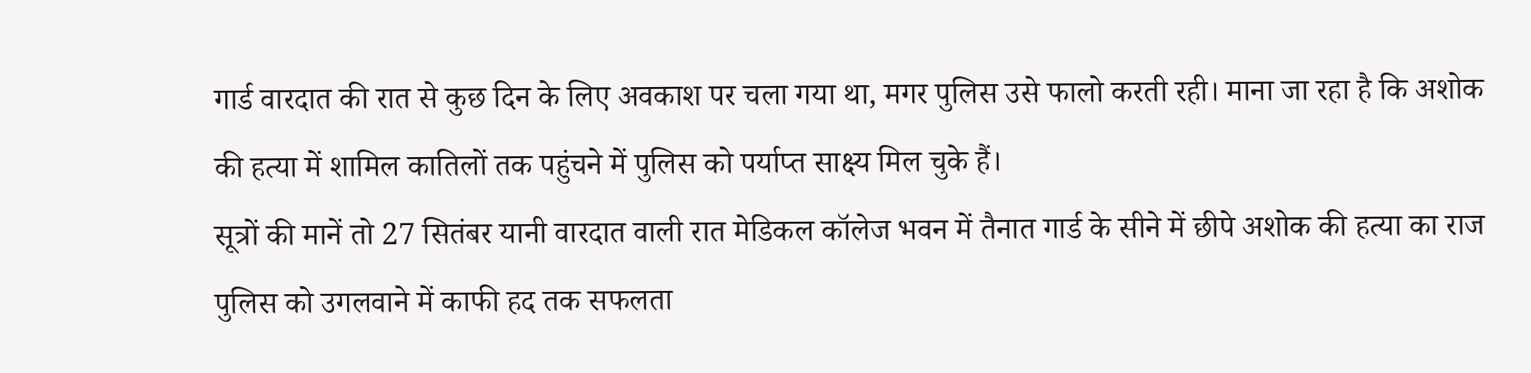गार्ड वारदात की रात से कुछ दिन के लिए अवकाश पर चला गया था, मगर पुलिस उसे फालो करती रही। माना जा रहा है कि अशोक की हत्या में शामिल कातिलों तक पहुंचने में पुलिस को पर्याप्त साक्ष्य मिल चुके हैं।
सूत्रों की मानें तो 27 सितंबर यानी वारदात वाली रात मेडिकल कॉलेज भवन में तैनात गार्ड के सीने में छीपे अशोक की हत्या का राज पुलिस को उगलवाने में काफी हद तक सफलता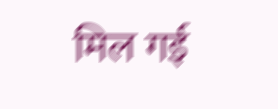मिल गई